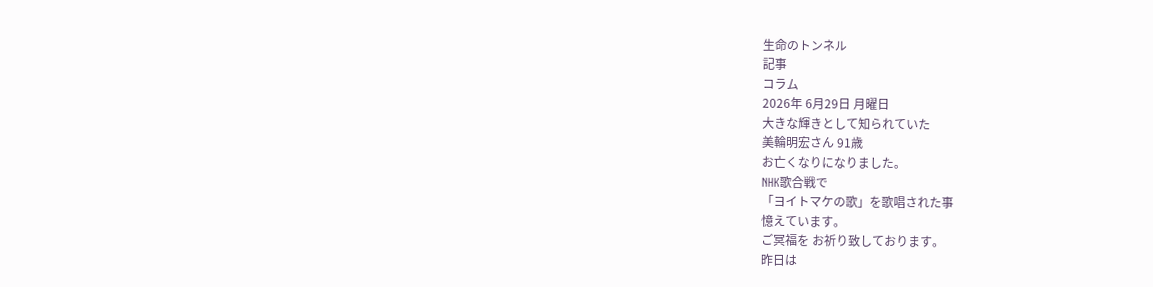生命のトンネル
記事
コラム
2026年 6月29日 月曜日
大きな輝きとして知られていた
美輪明宏さん 91歳
お亡くなりになりました。
NHK歌合戦で
「ヨイトマケの歌」を歌唱された事
憶えています。
ご冥福を お祈り致しております。
昨日は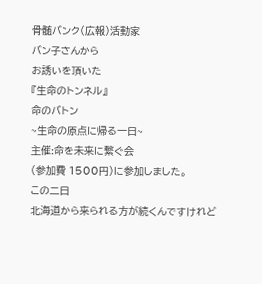骨髄バンク(広報)活動家
バン子さんから
お誘いを頂いた
『生命のトンネル』
命のバトン
~生命の原点に帰る一日~
主催:命を未来に繋ぐ会
(参加費 1500円)に参加しました。
この二日
北海道から来られる方が続くんですけれど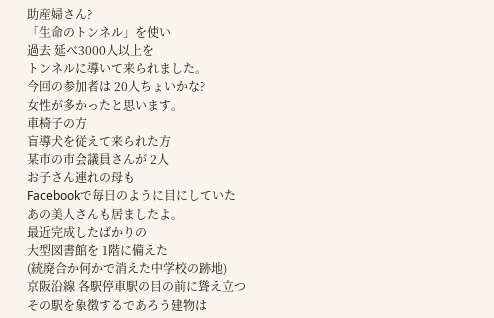助産婦さん?
「生命のトンネル」を使い
過去 延べ3000人以上を
トンネルに導いて来られました。
今回の参加者は 20人ちょいかな?
女性が多かったと思います。
車椅子の方
盲導犬を従えて来られた方
某市の市会議員さんが 2人
お子さん連れの母も
Facebookで毎日のように目にしていた
あの美人さんも居ましたよ。
最近完成したばかりの
大型図書館を 1階に備えた
(統廃合か何かで消えた中学校の跡地)
京阪沿線 各駅停車駅の目の前に聳え立つ
その駅を象徴するであろう建物は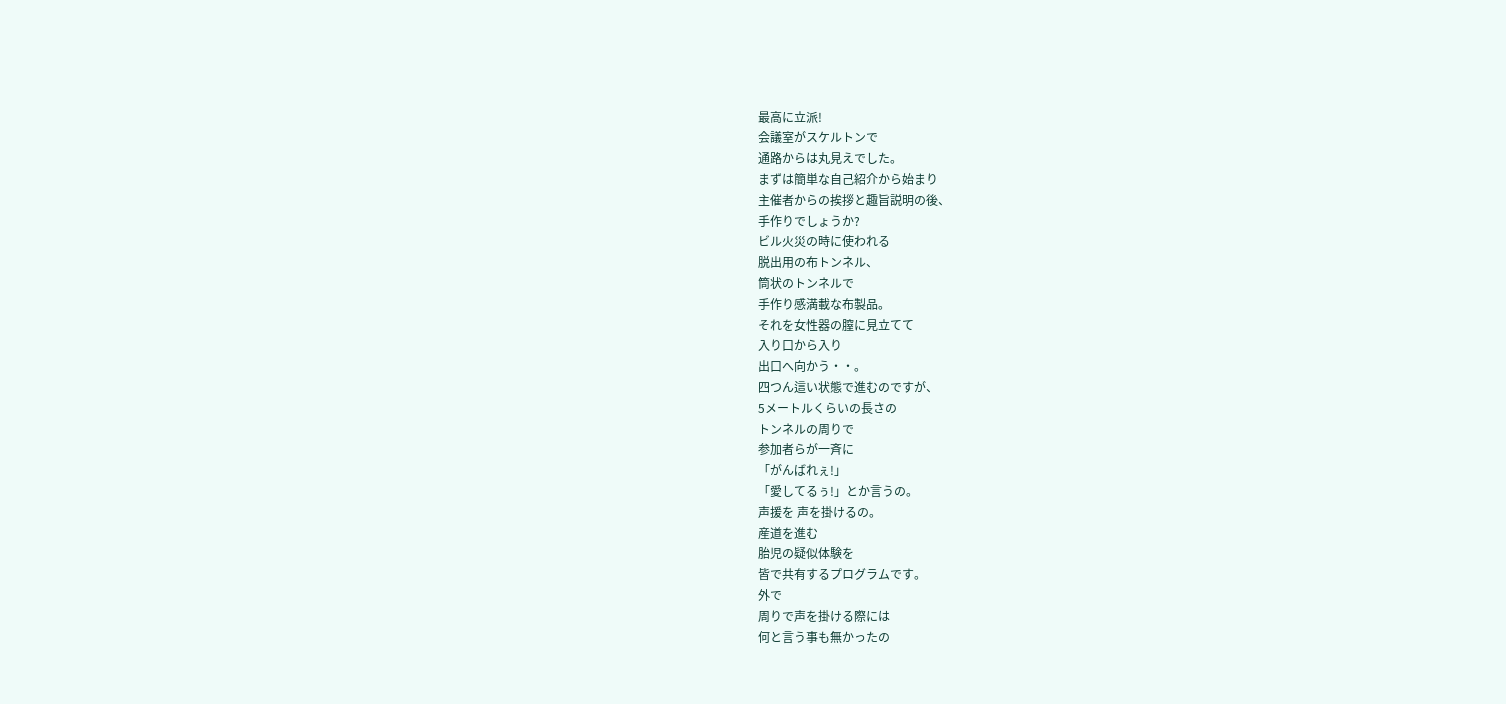最高に立派!
会議室がスケルトンで
通路からは丸見えでした。
まずは簡単な自己紹介から始まり
主催者からの挨拶と趣旨説明の後、
手作りでしょうか?
ビル火災の時に使われる
脱出用の布トンネル、
筒状のトンネルで
手作り感満載な布製品。
それを女性器の膣に見立てて
入り口から入り
出口へ向かう・・。
四つん這い状態で進むのですが、
5メートルくらいの長さの
トンネルの周りで
参加者らが一斉に
「がんばれぇ!」
「愛してるぅ!」とか言うの。
声援を 声を掛けるの。
産道を進む
胎児の疑似体験を
皆で共有するプログラムです。
外で
周りで声を掛ける際には
何と言う事も無かったの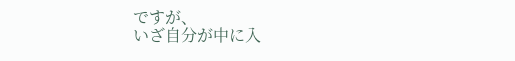ですが、
いざ自分が中に入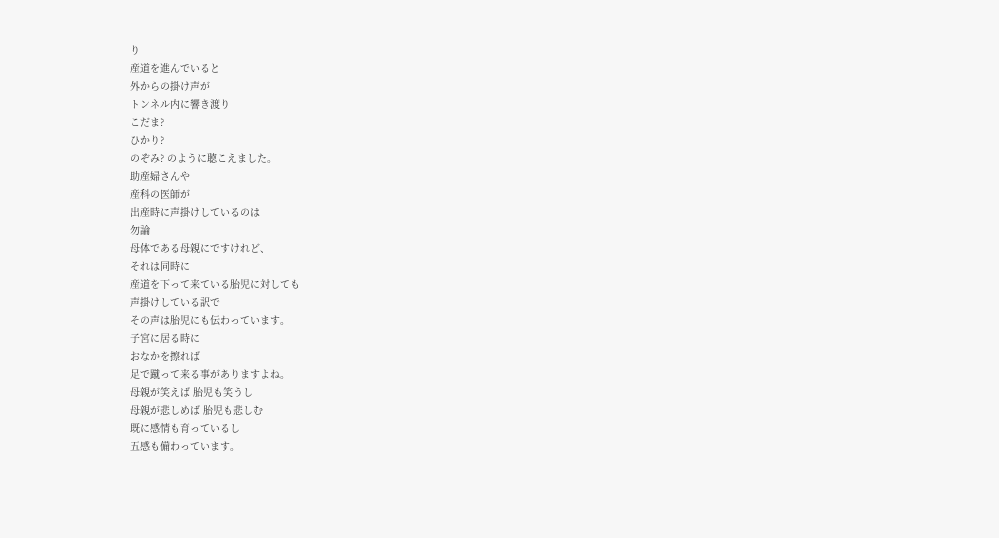り
産道を進んでいると
外からの掛け声が
トンネル内に響き渡り
こだま?
ひかり?
のぞみ? のように聴こえました。
助産婦さんや
産科の医師が
出産時に声掛けしているのは
勿論
母体である母親にですけれど、
それは同時に
産道を下って来ている胎児に対しても
声掛けしている訳で
その声は胎児にも伝わっています。
子宮に居る時に
おなかを擦れば
足で蹴って来る事がありますよね。
母親が笑えば 胎児も笑うし
母親が悲しめば 胎児も悲しむ
既に感情も育っているし
五感も備わっています。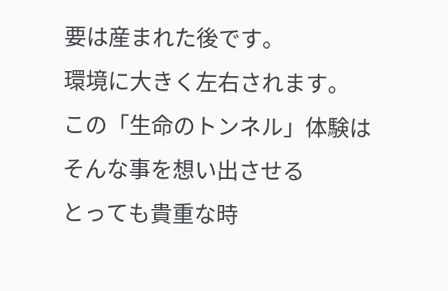要は産まれた後です。
環境に大きく左右されます。
この「生命のトンネル」体験は
そんな事を想い出させる
とっても貴重な時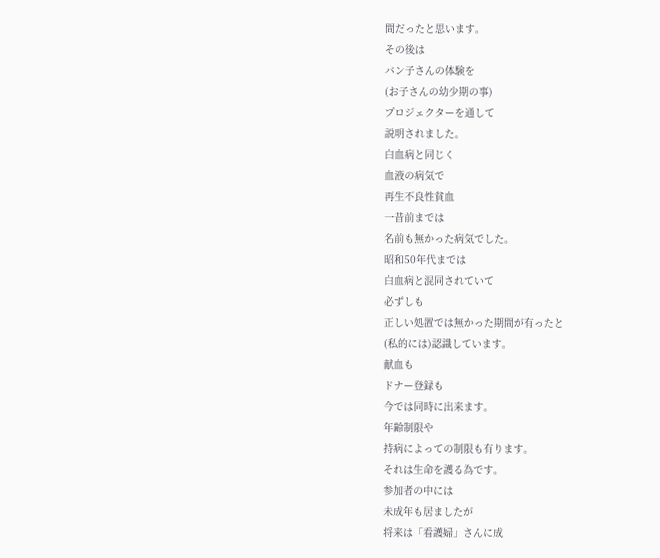間だったと思います。
その後は
バン子さんの体験を
(お子さんの幼少期の事)
プロジェクターを通して
説明されました。
白血病と同じく
血液の病気で
再生不良性貧血
一昔前までは
名前も無かった病気でした。
昭和50年代までは
白血病と混同されていて
必ずしも
正しい処置では無かった期間が有ったと
(私的には)認識しています。
献血も
ドナー登録も
今では同時に出来ます。
年齢制限や
持病によっての制限も有ります。
それは生命を護る為です。
参加者の中には
未成年も居ましたが
将来は「看護婦」さんに成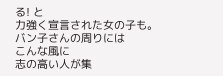る! と
力強く宣言された女の子も。
バン子さんの周りには
こんな風に
志の高い人が集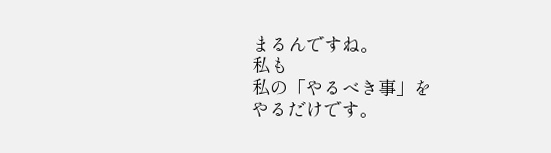まるんですね。
私も
私の「やるべき事」を
やるだけです。